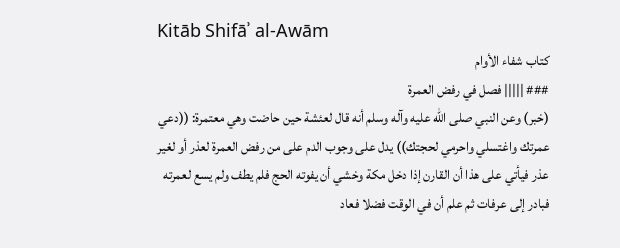Kitāb Shifāʾ al-Awām
كتاب شفاء الأوام
### ||||| فصل في رفض العمرة
(خبر) وعن النبي صلى الله عليه وآله وسلم أنه قال لعئشة حين حاضت وهي معتمرة: ((دعي عمرتك واغتسلي واحرمي لحجتك)) يدل على وجوب الدم على من رفض العمرة لعذر أو لغير عذر فيأتي على هذا أن القارن إذا دخل مكة وخشي أن يفوته الحج فلم يطف ولم يسع لعمرته فبادر إلى عرفات ثم علم أن في الوقت فضلا فعاد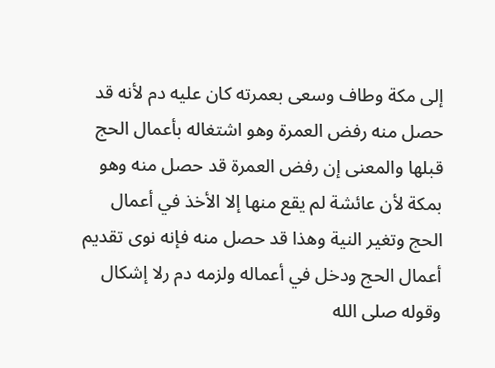إلى مكة وطاف وسعى بعمرته كان عليه دم لأنه قد حصل منه رفض العمرة وهو اشتغاله بأعمال الحج قبلها والمعنى إن رفض العمرة قد حصل منه وهو بمكة لأن عائشة لم يقع منها إلا الأخذ في أعمال الحج وتغير النية وهذا قد حصل منه فإنه نوى تقديم أعمال الحج ودخل في أعماله ولزمه دم رلا إشكال وقوله صلى الله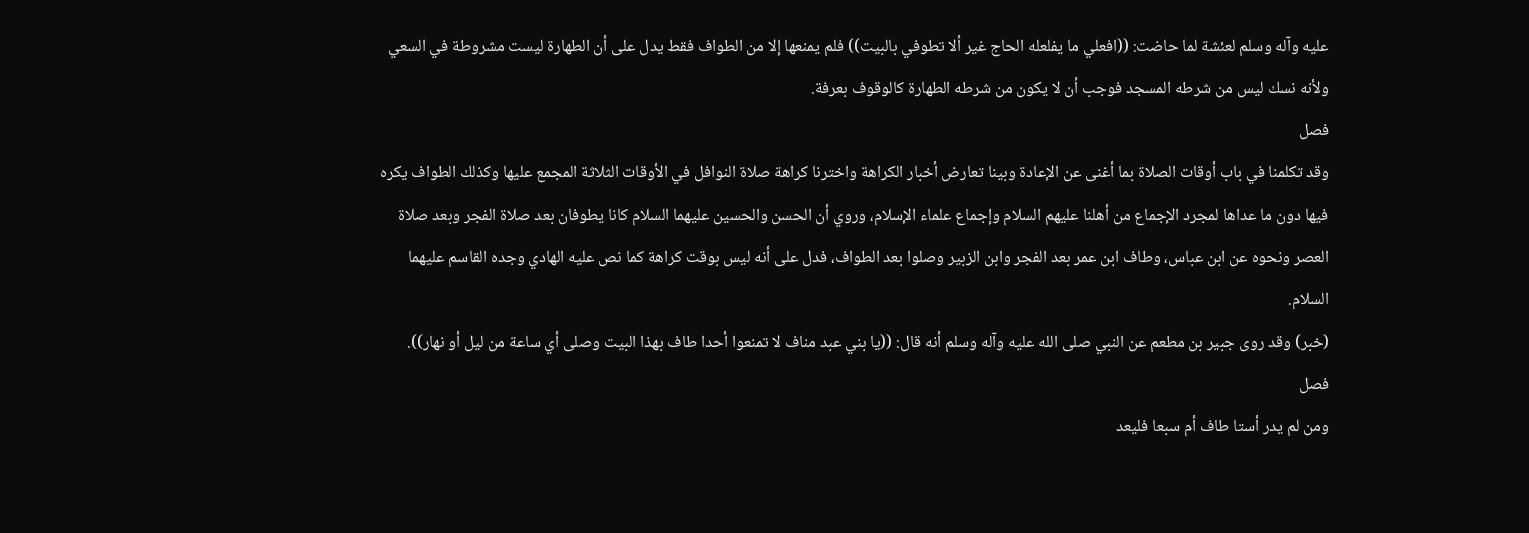عليه وآله وسلم لعئشة لما حاضت: ((افعلي ما يفلعله الحاج غير ألا تطوفي بالبيت)) فلم يمنعها إلا من الطواف فقط يدل على أن الطهارة ليست مشروطة في السعي ولأنه نسك ليس من شرطه المسجد فوجب أن لا يكون من شرطه الطهارة كالوقوف بعرفة.
فصل
وقد تكلمنا في باب أوقات الصلاة بما أغنى عن الإعادة وبينا تعارض أخبار الكراهة واخترنا كراهة صلاة النوافل في الأوقات الثلاثة المجمع عليها وكذلك الطواف يكره فيها دون ما عداها لمجرد الإجماع من أهلنا عليهم السلام وإجماع علماء الإسلام، وروي أن الحسن والحسين عليهما السلام كانا يطوفان بعد صلاة الفجر وبعد صلاة العصر ونحوه عن ابن عباس، وطاف ابن عمر بعد الفجر وابن الزبير وصلوا بعد الطواف، فدل على أنه ليس بوقت كراهة كما نص عليه الهادي وجده القاسم عليهما السلام.
(خبر) وقد روى جبير بن مطعم عن النبي صلى الله عليه وآله وسلم أنه قال: ((يا بني عبد مناف لا تمنعوا أحدا طاف بهذا البيت وصلى أي ساعة من ليل أو نهار)).
فصل
ومن لم يدر أستا طاف أم سبعا فليعد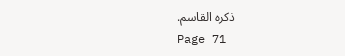ذكره القاسم.
Page 71